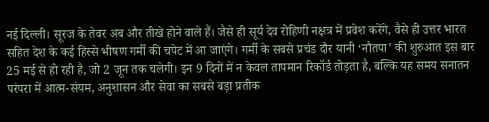नई दिल्ली। सूरज के तेवर अब और तीखे होने वाले हैं। जैसे ही सूर्य देव रोहिणी नक्षत्र में प्रवेश करेंगे, वैसे ही उत्तर भारत सहित देश के कई हिस्से भीषण गर्मी की चपेट में आ जाएंगे। गर्मी के सबसे प्रचंड दौर यानी ‘नौतपा’ की शुरुआत इस बार 25 मई से हो रही है, जो 2 जून तक चलेगी। इन 9 दिनों में न केवल तापमान रिकॉर्ड तोड़ता है, बल्कि यह समय सनातन परंपरा में आत्म-संयम, अनुशासन और सेवा का सबसे बड़ा प्रतीक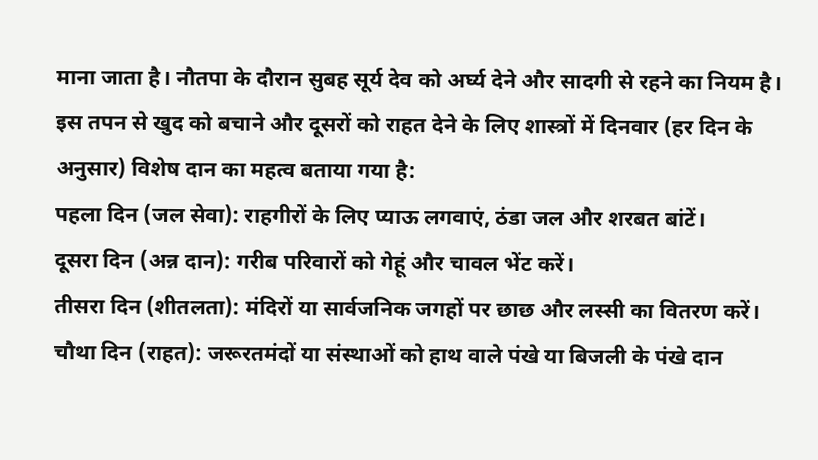माना जाता है। नौतपा के दौरान सुबह सूर्य देव को अर्घ्य देने और सादगी से रहने का नियम है। इस तपन से खुद को बचाने और दूसरों को राहत देने के लिए शास्त्रों में दिनवार (हर दिन के अनुसार) विशेष दान का महत्व बताया गया है:
पहला दिन (जल सेवा): राहगीरों के लिए प्याऊ लगवाएं, ठंडा जल और शरबत बांटें।
दूसरा दिन (अन्न दान): गरीब परिवारों को गेहूं और चावल भेंट करें।
तीसरा दिन (शीतलता): मंदिरों या सार्वजनिक जगहों पर छाछ और लस्सी का वितरण करें।
चौथा दिन (राहत): जरूरतमंदों या संस्थाओं को हाथ वाले पंखे या बिजली के पंखे दान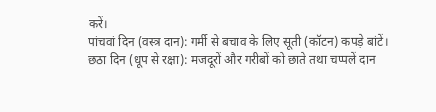करें।
पांचवां दिन (वस्त्र दान): गर्मी से बचाव के लिए सूती (कॉटन) कपड़े बांटें।
छठा दिन (धूप से रक्षा): मजदूरों और गरीबों को छाते तथा चप्पलें दान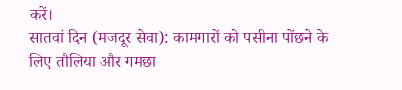करें।
सातवां दिन (मजदूर सेवा): कामगारों को पसीना पोंछने के लिए तौलिया और गमछा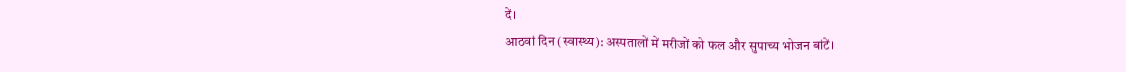दें।
आठवां दिन (स्वास्थ्य): अस्पतालों में मरीजों को फल और सुपाच्य भोजन बांटें।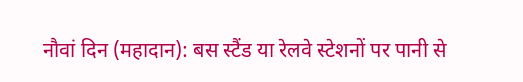नौवां दिन (महादान): बस स्टैंड या रेलवे स्टेशनों पर पानी से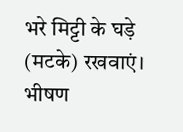भरे मिट्टी के घड़े (मटके) रखवाएं।
भीषण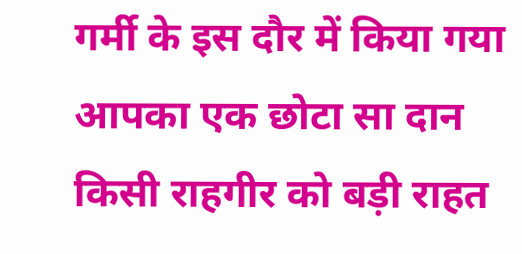गर्मी के इस दौर में किया गया आपका एक छोटा सा दान किसी राहगीर को बड़ी राहत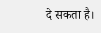दे सकता है।